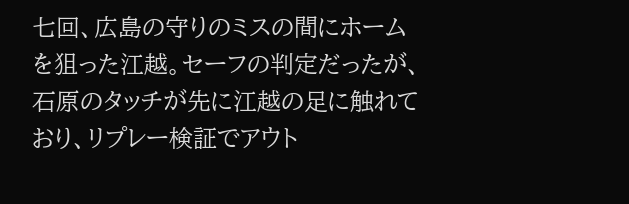七回、広島の守りのミスの間にホームを狙った江越。セーフの判定だったが、石原のタッチが先に江越の足に触れており、リプレー検証でアウト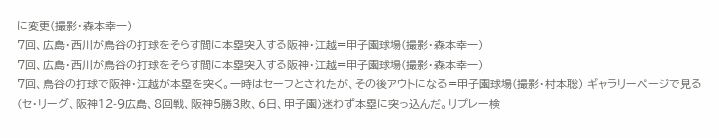に変更(撮影・森本幸一)
7回、広島・西川が鳥谷の打球をそらす間に本塁突入する阪神・江越=甲子園球場(撮影・森本幸一)
7回、広島・西川が鳥谷の打球をそらす間に本塁突入する阪神・江越=甲子園球場(撮影・森本幸一)
7回、鳥谷の打球で阪神・江越が本塁を突く。一時はセーフとされたが、その後アウトになる=甲子園球場(撮影・村本聡) ギャラリーページで見る (セ・リーグ、阪神12-9広島、8回戦、阪神5勝3敗、6日、甲子園)迷わず本塁に突っ込んだ。リプレー検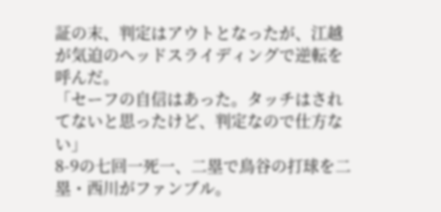証の末、判定はアウトとなったが、江越が気迫のヘッドスライディングで逆転を呼んだ。
「セーフの自信はあった。タッチはされてないと思ったけど、判定なので仕方ない」
8-9の七回一死一、二塁で鳥谷の打球を二塁・西川がファンブル。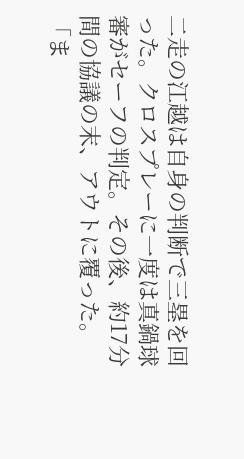二走の江越は自身の判断で三塁を回った。クロスプレーに一度は真鍋球審がセーフの判定。その後、約17分間の協議の末、アウトに覆った。「ま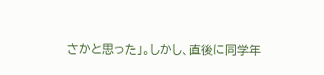さかと思った」。しかし、直後に同学年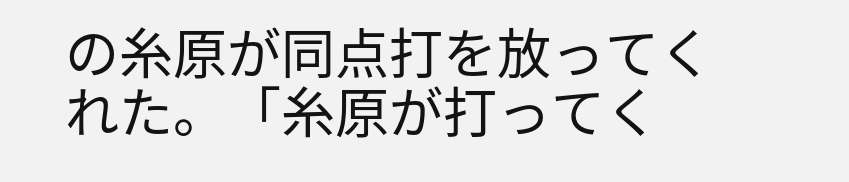の糸原が同点打を放ってくれた。「糸原が打ってく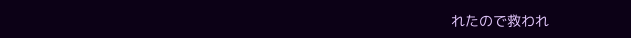れたので救われ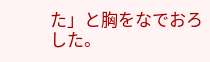た」と胸をなでおろした。